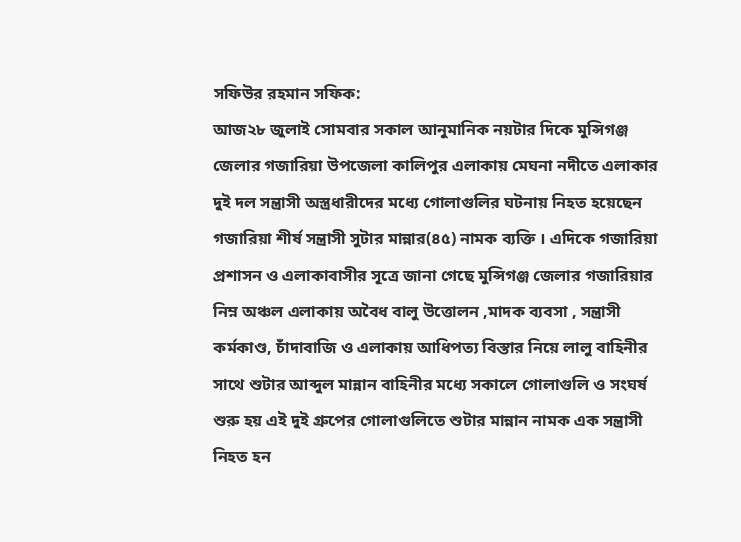সফিউর রহমান সফিক:
আজ২৮ জুলাই সোমবার সকাল আনুমানিক নয়টার দিকে মুন্সিগঞ্জ জেলার গজারিয়া উপজেলা কালিপুর এলাকায় মেঘনা নদীতে এলাকার দুই দল সন্ত্রাসী অস্ত্রধারীদের মধ্যে গোলাগুলির ঘটনায় নিহত হয়েছেন গজারিয়া শীর্ষ সন্ত্রাসী সুটার মান্নার(৪৫) নামক ব্যক্তি । এদিকে গজারিয়া প্রশাসন ও এলাকাবাসীর সূত্রে জানা গেছে মুন্সিগঞ্জ জেলার গজারিয়ার নিম্ন অঞ্চল এলাকায় অবৈধ বালু উত্তোলন ,মাদক ব্যবসা , সন্ত্রাসী কর্মকাণ্ড, চাঁদাবাজি ও এলাকায় আধিপত্য বিস্তার নিয়ে লালু বাহিনীর সাথে শুটার আব্দুল মান্নান বাহিনীর মধ্যে সকালে গোলাগুলি ও সংঘর্ষ শুরু হয় এই দুই গ্রুপের গোলাগুলিতে শুটার মান্নান নামক এক সন্ত্রাসী নিহত হন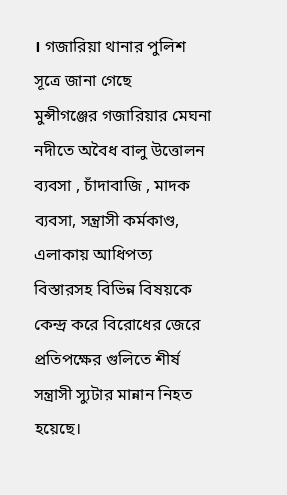। গজারিয়া থানার পুলিশ সূত্রে জানা গেছে
মুন্সীগঞ্জের গজারিয়ার মেঘনা নদীতে অবৈধ বালু উত্তোলন ব্যবসা , চাঁদাবাজি , মাদক ব্যবসা, সন্ত্রাসী কর্মকাণ্ড, এলাকায় আধিপত্য বিস্তারসহ বিভিন্ন বিষয়কে কেন্দ্র করে বিরোধের জেরে প্রতিপক্ষের গুলিতে শীর্ষ সন্ত্রাসী স্যুটার মান্নান নিহত হয়েছে।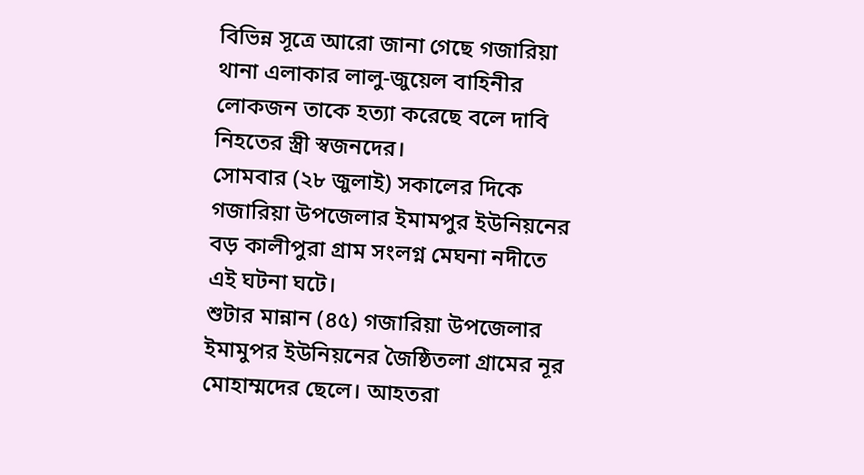বিভিন্ন সূত্রে আরো জানা গেছে গজারিয়া থানা এলাকার লালু-জুয়েল বাহিনীর লোকজন তাকে হত্যা করেছে বলে দাবি নিহতের স্ত্রী স্বজনদের।
সোমবার (২৮ জুলাই) সকালের দিকে গজারিয়া উপজেলার ইমামপুর ইউনিয়নের বড় কালীপুরা গ্রাম সংলগ্ন মেঘনা নদীতে এই ঘটনা ঘটে।
শুটার মান্নান (৪৫) গজারিয়া উপজেলার ইমামুপর ইউনিয়নের জৈষ্ঠিতলা গ্রামের নূর মোহাম্মদের ছেলে। আহতরা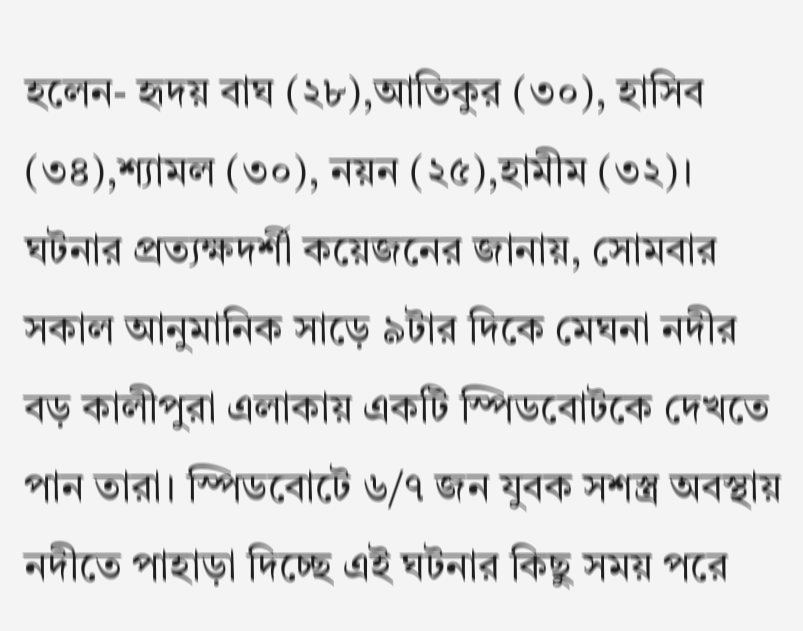হলেন- হৃদয় বাঘ (২৮),আতিকুর (৩০), হাসিব (৩৪),শ্যামল (৩০), নয়ন (২৫),হামীম (৩২)।
ঘটনার প্রত্যক্ষদর্শী কয়েজনের জানায়, সোমবার সকাল আনুমানিক সাড়ে ৯টার দিকে মেঘনা নদীর বড় কালীপুরা এলাকায় একটি স্পিডবোটকে দেখতে পান তারা। স্পিডবোটে ৬/৭ জন যুবক সশস্ত্র অবস্থায় নদীতে পাহাড়া দিচ্ছে এই ঘটনার কিছু সময় পরে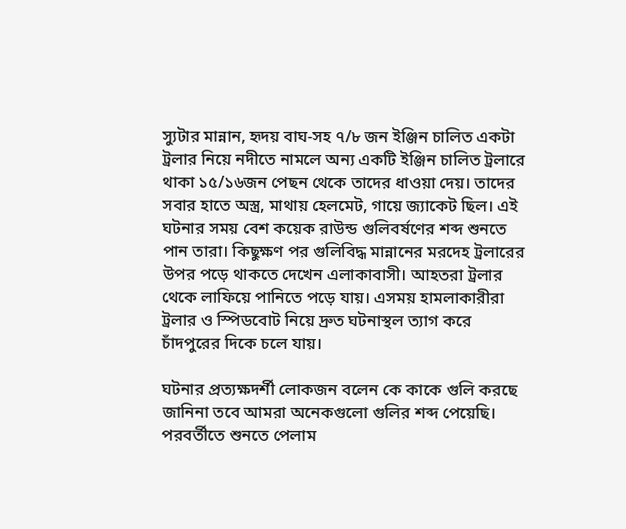স্যুটার মান্নান, হৃদয় বাঘ-সহ ৭/৮ জন ইঞ্জিন চালিত একটা ট্রলার নিয়ে নদীতে নামলে অন্য একটি ইঞ্জিন চালিত ট্রলারে থাকা ১৫/১৬জন পেছন থেকে তাদের ধাওয়া দেয়। তাদের সবার হাতে অস্ত্র, মাথায় হেলমেট, গায়ে জ্যাকেট ছিল। এই ঘটনার সময় বেশ কয়েক রাউন্ড গুলিবর্ষণের শব্দ শুনতে পান তারা। কিছুক্ষণ পর গুলিবিদ্ধ মান্নানের মরদেহ ট্রলারের উপর পড়ে থাকতে দেখেন এলাকাবাসী। আহতরা ট্রলার থেকে লাফিয়ে পানিতে পড়ে যায়। এসময় হামলাকারীরা ট্রলার ও স্পিডবোট নিয়ে দ্রুত ঘটনাস্থল ত্যাগ করে চাঁদপুরের দিকে চলে যায়।

ঘটনার প্রত্যক্ষদর্শী লোকজন বলেন কে কাকে গুলি করছে জানিনা তবে আমরা অনেকগুলো গুলির শব্দ পেয়েছি। পরবর্তীতে শুনতে পেলাম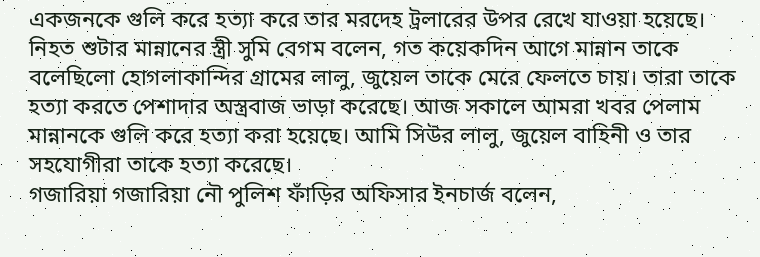একজনকে গুলি করে হত্যা করে তার মরদেহ ট্রলারের উপর রেখে যাওয়া হয়েছে।
নিহত শুটার মান্নানের স্ত্রী সুমি বেগম বলেন, গত কয়েকদিন আগে মান্নান তাকে বলেছিলো হোগলাকান্দির গ্রামের লালু, জুয়েল তাকে মেরে ফেলতে চায়। তারা তাকে হত্যা করতে পেশাদার অস্ত্রবাজ ভাড়া করেছে। আজ সকালে আমরা খবর পেলাম মান্নানকে গুলি করে হত্যা করা হয়েছে। আমি সিউর লালু, জুয়েল বাহিনী ও তার সহযোগীরা তাকে হত্যা করেছে।
গজারিয়া গজারিয়া নৌ পুলিশ ফাঁড়ির অফিসার ইনচার্জ বলেন,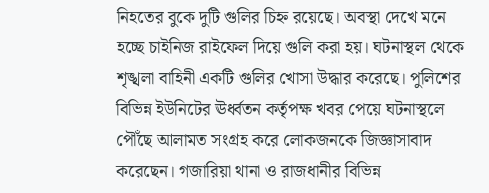নিহতের বুকে দুটি গুলির চিহ্ন রয়েছে। অবস্থা দেখে মনে হচ্ছে চাইনিজ রাইফেল দিয়ে গুলি করা হয়। ঘটনাস্থল থেকে শৃঙ্খলা বাহিনী একটি গুলির খোসা উদ্ধার করেছে। পুলিশের বিভিন্ন ইউনিটের ঊর্ধ্বতন কর্তৃপক্ষ খবর পেয়ে ঘটনাস্থলে পৌঁছে আলামত সংগ্রহ করে লোকজনকে জিজ্ঞাসাবাদ করেছেন। গজারিয়া থানা ও রাজধানীর বিভিন্ন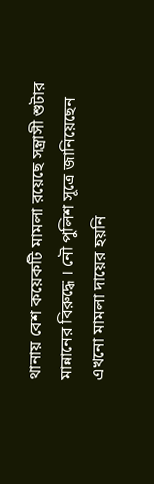থানায় বেশ কয়েকটি মামলা রয়েছে সন্ত্রাসী শুটার মান্নানের বিরুদ্ধে । নৌ পুলিশ সূত্রে জানিয়েছেন এখনো মামলা দায়ের হয়নি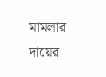মামলার দায়ের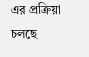এর প্রক্রিয়া চলছে